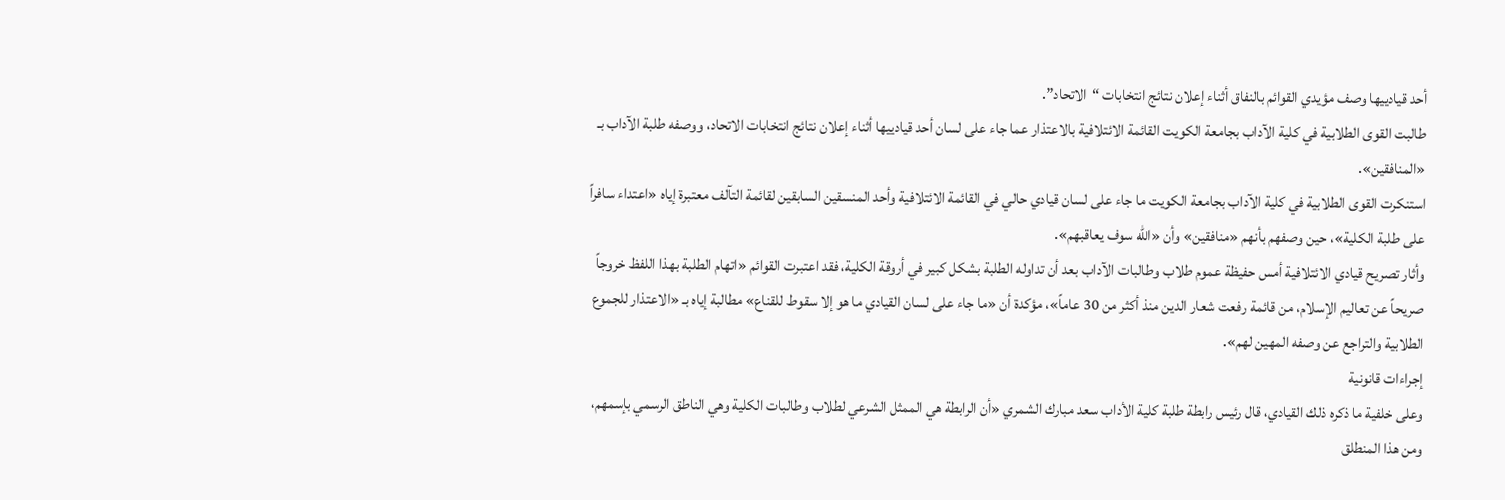أحد قيادييها وصف مؤيدي القوائم بالنفاق أثناء إعلان نتائج انتخابات “الاتحاد”.
طالبت القوى الطلابية في كلية الآداب بجامعة الكويت القائمة الائتلافية بالاعتذار عما جاء على لسان أحد قيادييها أثناء إعلان نتائج انتخابات الاتحاد، ووصفه طلبة الآداب بـ «المنافقين».
استنكرت القوى الطلابية في كلية الآداب بجامعة الكويت ما جاء على لسان قيادي حالي في القائمة الائتلافية وأحد المنسقين السابقين لقائمة التآلف معتبرة إياه «اعتداء سافراً على طلبة الكلية»، حين وصفهم بأنهم «منافقين» وأن «الله سوف يعاقبهم».
وأثار تصريح قيادي الائتلافية أمس حفيظة عموم طلاب وطالبات الآداب بعد أن تداوله الطلبة بشكل كبير في أروقة الكلية، فقد اعتبرت القوائم «اتهام الطلبة بهذا اللفظ خروجاً صريحاً عن تعاليم الإسلام، من قائمة رفعت شعار الدين منذ أكثر من 30 عاماً»، مؤكدة أن «ما جاء على لسان القيادي ما هو إلا سقوط للقناع» مطالبة إياه بـ «الاعتذار للجموع الطلابية والتراجع عن وصفه المهين لهم».
إجراءات قانونية
وعلى خلفية ما ذكره ذلك القيادي، قال رئيس رابطة طلبة كلية الأداب سعد مبارك الشمري «أن الرابطة هي الممثل الشرعي لطلاب وطالبات الكلية وهي الناطق الرسمي بإسمهم، ومن هذا المنطلق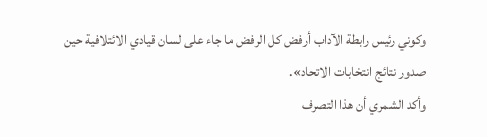وكوني رئيس رابطة الآداب أرفض كل الرفض ما جاء على لسان قيادي الائتلافية حين صدور نتائج انتخابات الاتحاد».
وأكد الشمري أن هذا التصرف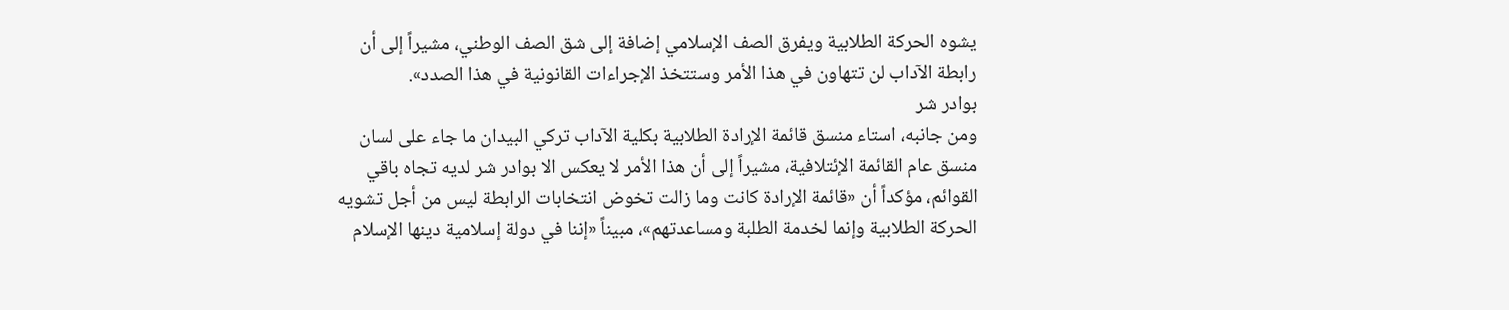يشوه الحركة الطلابية ويفرق الصف الإسلامي إضافة إلى شق الصف الوطني، مشيراً إلى أن رابطة الآداب لن تتهاون في هذا الأمر وستتخذ الإجراءات القانونية في هذا الصدد».
بوادر شر
ومن جانبه، استاء منسق قائمة الإرادة الطلابية بكلية الآداب تركي البيدان ما جاء على لسان منسق عام القائمة الإئتلافية، مشيراً إلى أن هذا الأمر لا يعكس الا بوادر شر لديه تجاه باقي القوائم، مؤكداً أن «قائمة الإرادة كانت وما زالت تخوض انتخابات الرابطة ليس من أجل تشويه الحركة الطلابية وإنما لخدمة الطلبة ومساعدتهم»، مبيناً «إننا في دولة إسلامية دينها الإسلام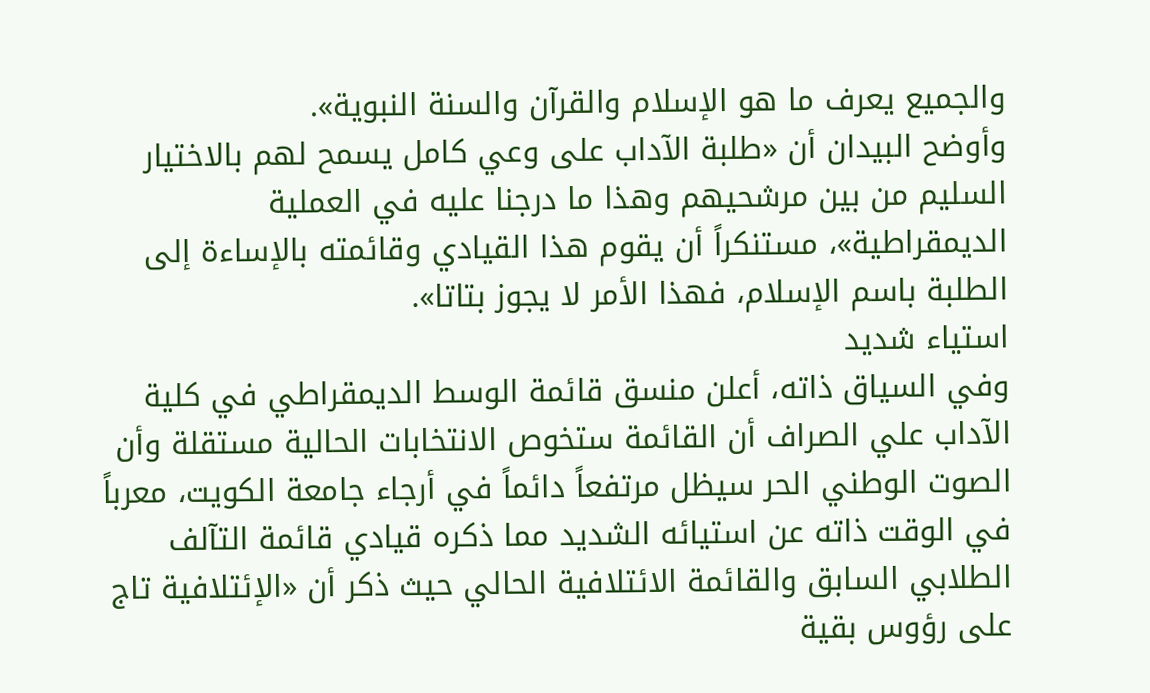والجميع يعرف ما هو الإسلام والقرآن والسنة النبوية».
وأوضح البيدان أن «طلبة الآداب على وعي كامل يسمح لهم بالاختيار السليم من بين مرشحيهم وهذا ما درجنا عليه في العملية الديمقراطية»، مستنكراً أن يقوم هذا القيادي وقائمته بالإساءة إلى الطلبة باسم الإسلام، فهذا الأمر لا يجوز بتاتا».
استياء شديد
وفي السياق ذاته، أعلن منسق قائمة الوسط الديمقراطي في كلية الآداب علي الصراف أن القائمة ستخوص الانتخابات الحالية مستقلة وأن الصوت الوطني الحر سيظل مرتفعاً دائماً في أرجاء جامعة الكويت، معرباً في الوقت ذاته عن استيائه الشديد مما ذكره قيادي قائمة التآلف الطلابي السابق والقائمة الائتلافية الحالي حيث ذكر أن «الإئتلافية تاج على رؤوس بقية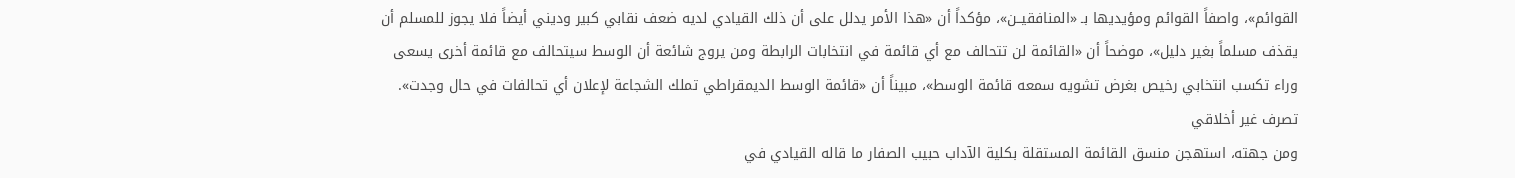القوائم»، واصفاً القوائم ومؤيديها بـ «المنافقيــن»، مؤكداً أن «هذا الأمر يدلل على أن ذلك القيادي لديه ضعف نقابي كبير وديني أيضاً فلا يجوز للمسلم أن يقذف مسلماً بغير دليل»، موضحاً أن «القائمة لن تتحالف مع أي قائمة في انتخابات الرابطة ومن يروج شائعة أن الوسط سيتحالف مع قائمة أخرى يسعى وراء تكسب انتخابي رخيص بغرض تشويه سمعه قائمة الوسط»، مبيناً أن «قائمة الوسط الديمقراطي تملك الشجاعة لإعلان أي تحالفات في حال وجدت».
تصرف غير أخلاقي
ومن جهته، استهجن منسق القائمة المستقلة بكلية الآداب حبيب الصفار ما قاله القيادي في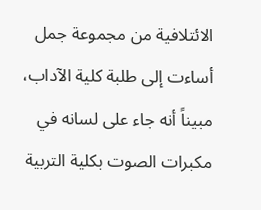الائتلافية من مجموعة جمل أساءت إلى طلبة كلية الآداب، مبيناً أنه جاء على لسانه في مكبرات الصوت بكلية التربية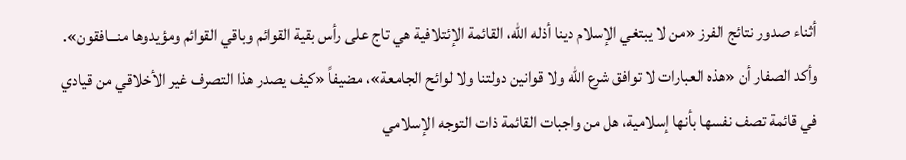أثناء صدور نتائج الفرز «من لا يبتغي الإسلام دينا أذله الله، القائمة الإئتلافية هي تاج على رأس بقية القوائم وباقي القوائم ومؤيدوها منـــافقون».
وأكد الصفار أن «هذه العبارات لا توافق شرع الله ولا قوانين دولتنا ولا لوائح الجامعة»، مضيفاً «كيف يصدر هذا التصرف غير الأخلاقي من قيادي في قائمة تصف نفسها بأنها إسلامية، هل من واجبات القائمة ذات التوجه الإسلامي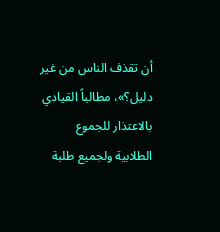أن تقذف الناس من غير دليل؟»، مطالباً القيادي بالاعتذار للجموع الطلابية ولجميع طلبة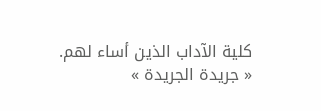كلية الآداب الذين أساء لهم.
« جريدة الجريدة »